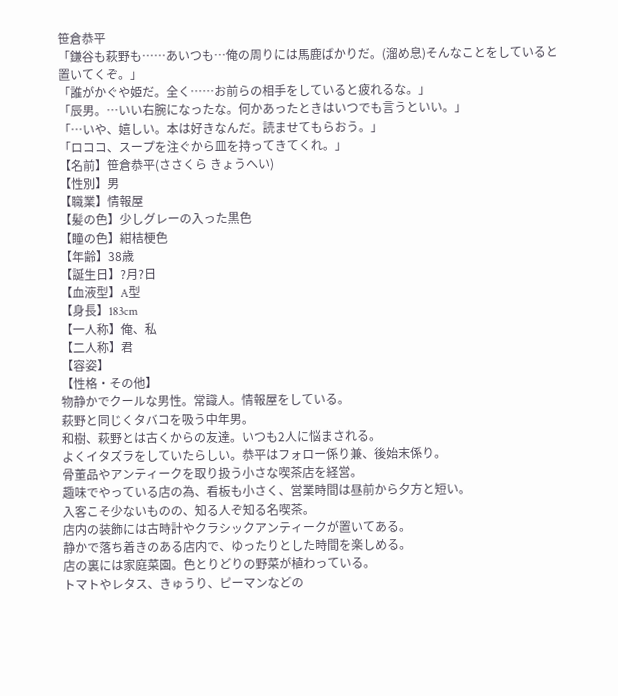笹倉恭平
「鎌谷も萩野も……あいつも…俺の周りには馬鹿ばかりだ。(溜め息)そんなことをしていると置いてくぞ。」
「誰がかぐや姫だ。全く……お前らの相手をしていると疲れるな。」
「辰男。…いい右腕になったな。何かあったときはいつでも言うといい。」
「…いや、嬉しい。本は好きなんだ。読ませてもらおう。」
「ロココ、スープを注ぐから皿を持ってきてくれ。」
【名前】笹倉恭平(ささくら きょうへい)
【性別】男
【職業】情報屋
【髪の色】少しグレーの入った黒色
【瞳の色】紺桔梗色
【年齢】38歳
【誕生日】?月?日
【血液型】A型
【身長】183cm
【一人称】俺、私
【二人称】君
【容姿】
【性格・その他】
物静かでクールな男性。常識人。情報屋をしている。
萩野と同じくタバコを吸う中年男。
和樹、萩野とは古くからの友達。いつも2人に悩まされる。
よくイタズラをしていたらしい。恭平はフォロー係り兼、後始末係り。
骨董品やアンティークを取り扱う小さな喫茶店を経営。
趣味でやっている店の為、看板も小さく、営業時間は昼前から夕方と短い。
入客こそ少ないものの、知る人ぞ知る名喫茶。
店内の装飾には古時計やクラシックアンティークが置いてある。
静かで落ち着きのある店内で、ゆったりとした時間を楽しめる。
店の裏には家庭菜園。色とりどりの野菜が植わっている。
トマトやレタス、きゅうり、ピーマンなどの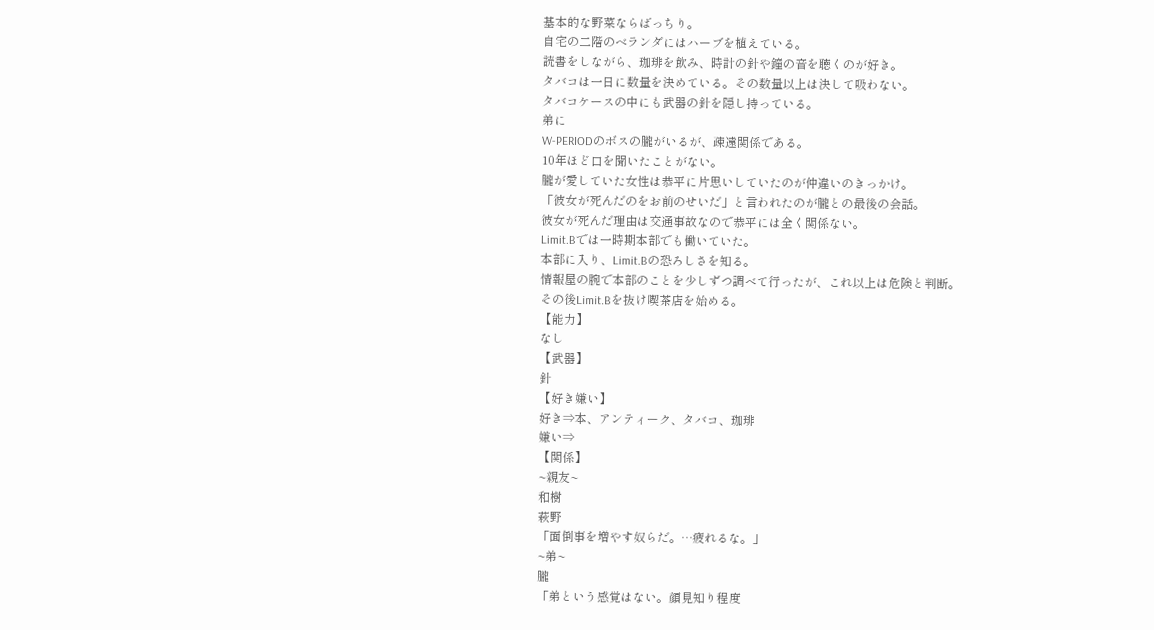基本的な野菜ならばっちり。
自宅の二階のベランダにはハーブを植えている。
読書をしながら、珈琲を飲み、時計の針や鐘の音を聴くのが好き。
タバコは一日に数量を決めている。その数量以上は決して吸わない。
タバコケースの中にも武器の針を隠し持っている。
弟に
W-PERIODのボスの朧がいるが、疎遠関係である。
10年ほど口を聞いたことがない。
朧が愛していた女性は恭平に片思いしていたのが仲違いのきっかけ。
「彼女が死んだのをお前のせいだ」と言われたのが朧との最後の会話。
彼女が死んだ理由は交通事故なので恭平には全く関係ない。
Limit.Bでは一時期本部でも働いていた。
本部に入り、Limit.Bの恐ろしさを知る。
情報屋の腕で本部のことを少しずつ調べて行ったが、これ以上は危険と判断。
その後Limit.Bを抜け喫茶店を始める。
【能力】
なし
【武器】
針
【好き嫌い】
好き⇒本、アンティーク、タバコ、珈琲
嫌い⇒
【関係】
~親友~
和樹
萩野
「面倒事を増やす奴らだ。…疲れるな。」
~弟~
朧
「弟という感覚はない。顔見知り程度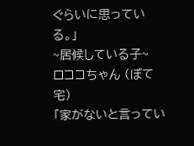ぐらいに思っている。」
~居候している子~
ロココちゃん (ぽて宅)
「家がないと言ってい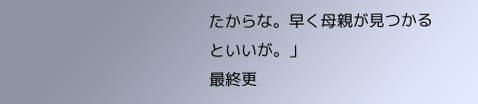たからな。早く母親が見つかるといいが。」
最終更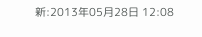新:2013年05月28日 12:08